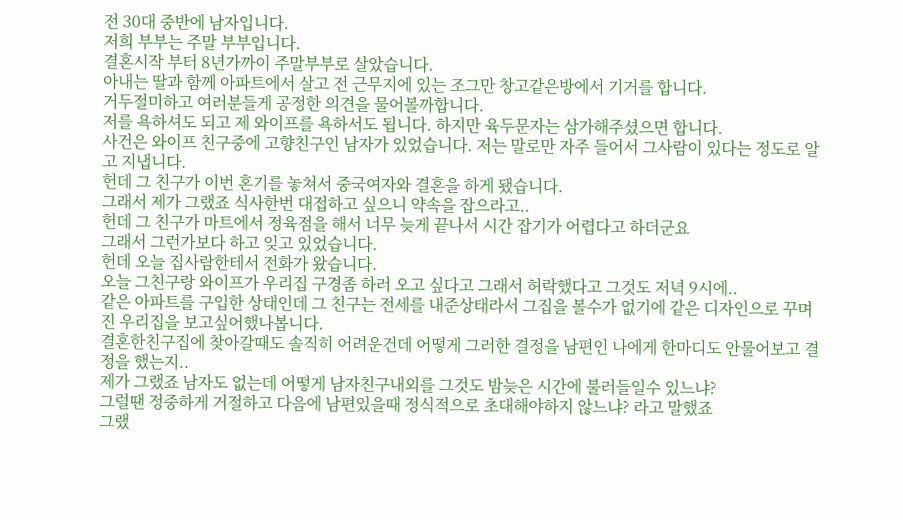전 30대 중반에 남자입니다.
저희 부부는 주말 부부입니다.
결혼시작 부터 8년가까이 주말부부로 살았습니다.
아내는 딸과 함께 아파트에서 살고 전 근무지에 있는 조그만 창고같은방에서 기거를 합니다.
거두절미하고 여러분들게 공정한 의견을 물어볼까합니다.
저를 욕하셔도 되고 제 와이프를 욕하서도 됩니다. 하지만 육두문자는 삼가해주셨으면 합니다.
사건은 와이프 친구중에 고향친구인 남자가 있었습니다. 저는 말로만 자주 들어서 그사람이 있다는 정도로 알고 지냅니다.
헌데 그 친구가 이번 혼기를 놓쳐서 중국여자와 결혼을 하게 됐습니다.
그래서 제가 그랬죠 식사한번 대접하고 싶으니 약속을 잡으라고..
헌데 그 친구가 마트에서 정육점을 해서 너무 늦게 끝나서 시간 잡기가 어렵다고 하더군요
그래서 그런가보다 하고 잊고 있었습니다.
헌데 오늘 집사람한테서 전화가 왔습니다.
오늘 그친구랑 와이프가 우리집 구경좀 하러 오고 싶다고 그래서 허락했다고 그것도 저녁 9시에..
같은 아파트를 구입한 상태인데 그 친구는 전세를 내준상태라서 그집을 볼수가 없기에 같은 디자인으로 꾸며진 우리집을 보고싶어했나봅니다.
결혼한친구집에 찾아갈때도 솔직히 어려운건데 어떻게 그러한 결정을 남편인 나에게 한마디도 안물어보고 결정을 했는지..
제가 그랬죠 남자도 없는데 어떻게 남자친구내외를 그것도 밤늦은 시간에 불러들일수 있느냐?
그럴땐 정중하게 거절하고 다음에 남편있을때 정식적으로 초대해야하지 않느냐? 라고 말했죠
그랬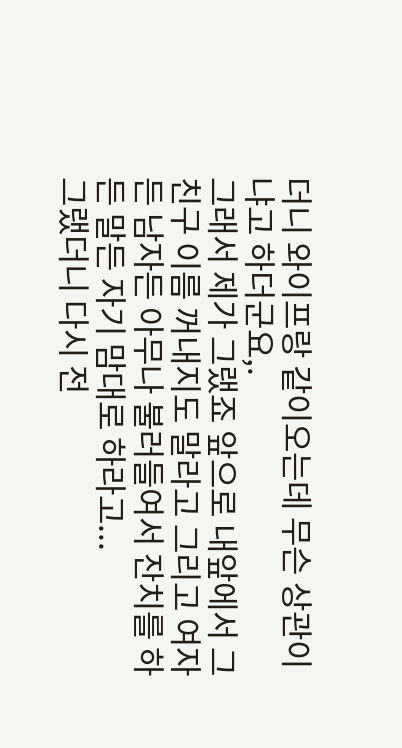더니 와이프랑 같이오는데 무슨 상관이냐고 하더군요,.
그래서 제가 그랬죠 앞으로 내앞에서 그친구 이름 꺼내지도 말라고 그리고 여자든 남자든 아무나 불러들여서 잔치를 하든 말든 자기 맘대로 하라고...
그랬더니 다시 전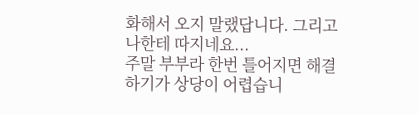화해서 오지 말랬답니다. 그리고 나한테 따지네요...
주말 부부라 한번 틀어지면 해결하기가 상당이 어렵습니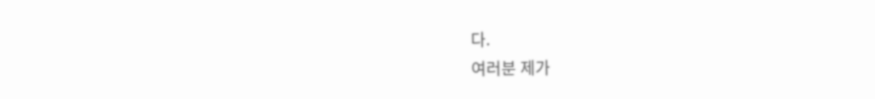다.
여러분 제가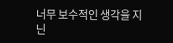너무 보수적인 생각을 지닌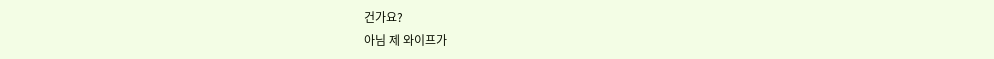건가요?
아님 제 와이프가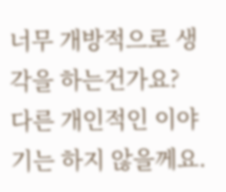너무 개방적으로 생각을 하는건가요?
다른 개인적인 이야기는 하지 않을께요.